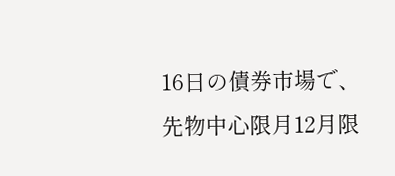16日の債券市場で、先物中心限月12月限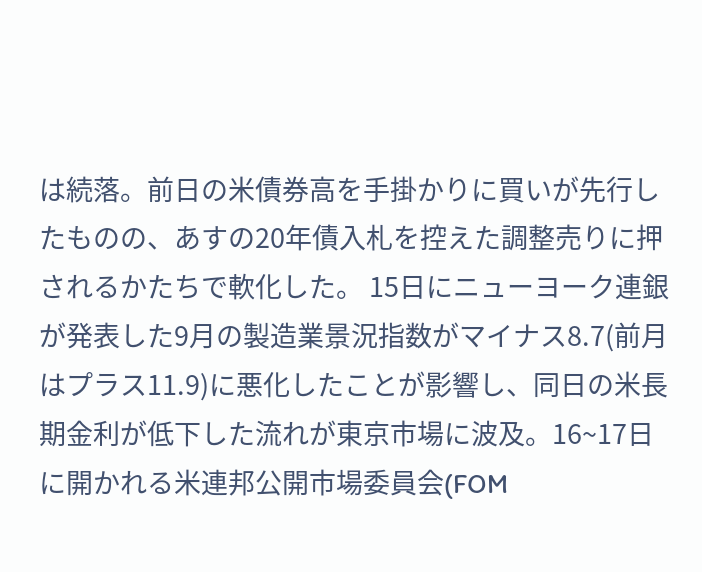は続落。前日の米債券高を手掛かりに買いが先行したものの、あすの20年債入札を控えた調整売りに押されるかたちで軟化した。 15日にニューヨーク連銀が発表した9月の製造業景況指数がマイナス8.7(前月はプラス11.9)に悪化したことが影響し、同日の米長期金利が低下した流れが東京市場に波及。16~17日に開かれる米連邦公開市場委員会(FOM